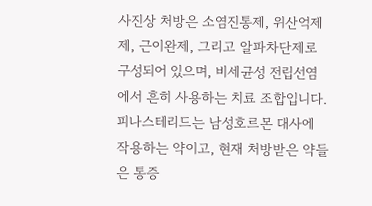사진상 처방은 소염진통제, 위산억제제, 근이완제, 그리고 알파차단제로 구성되어 있으며, 비세균성 전립선염에서 흔히 사용하는 치료 조합입니다. 피나스테리드는 남성호르몬 대사에 작용하는 약이고, 현재 처방받은 약들은 통증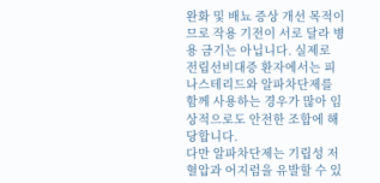완화 및 배뇨 증상 개선 목적이므로 작용 기전이 서로 달라 병용 금기는 아닙니다. 실제로 전립선비대증 환자에서는 피나스테리드와 알파차단제를 함께 사용하는 경우가 많아 임상적으로도 안전한 조합에 해당합니다.
다만 알파차단제는 기립성 저혈압과 어지럼을 유발할 수 있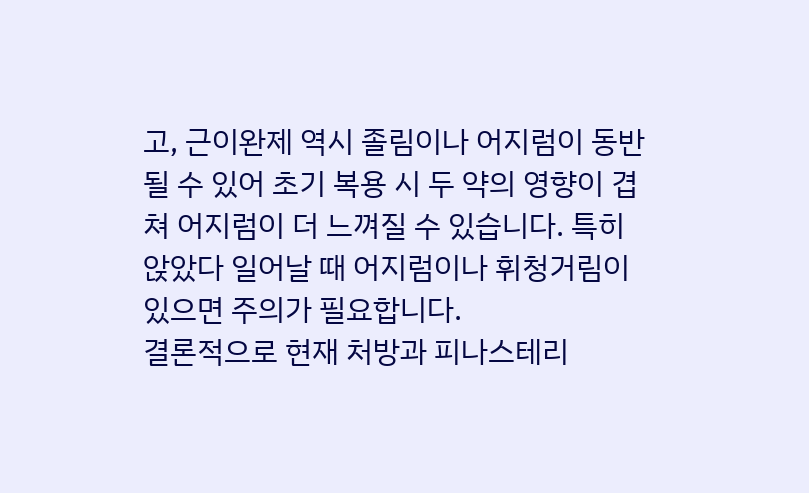고, 근이완제 역시 졸림이나 어지럼이 동반될 수 있어 초기 복용 시 두 약의 영향이 겹쳐 어지럼이 더 느껴질 수 있습니다. 특히 앉았다 일어날 때 어지럼이나 휘청거림이 있으면 주의가 필요합니다.
결론적으로 현재 처방과 피나스테리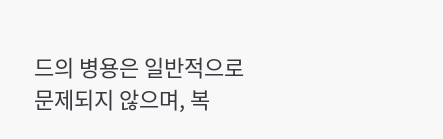드의 병용은 일반적으로 문제되지 않으며, 복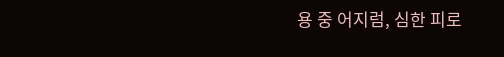용 중 어지럼, 심한 피로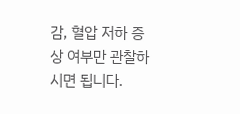감, 혈압 저하 증상 여부만 관찰하시면 됩니다.